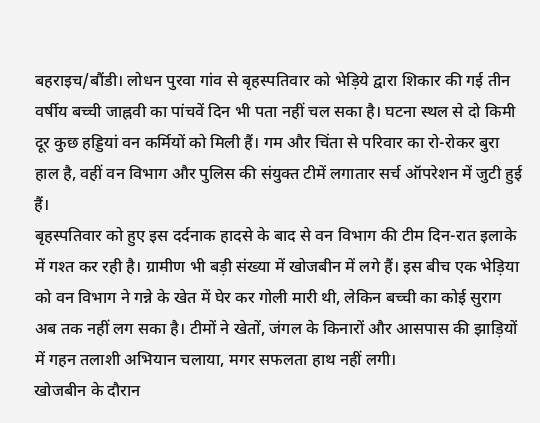बहराइच/बौंडी। लोधन पुरवा गांव से बृहस्पतिवार को भेड़िये द्वारा शिकार की गई तीन वर्षीय बच्ची जाह्नवी का पांचवें दिन भी पता नहीं चल सका है। घटना स्थल से दो किमी दूर कुछ हड्डियां वन कर्मियों को मिली हैं। गम और चिंता से परिवार का रो-रोकर बुरा हाल है, वहीं वन विभाग और पुलिस की संयुक्त टीमें लगातार सर्च ऑपरेशन में जुटी हुई हैं।
बृहस्पतिवार को हुए इस दर्दनाक हादसे के बाद से वन विभाग की टीम दिन-रात इलाके में गश्त कर रही है। ग्रामीण भी बड़ी संख्या में खोजबीन में लगे हैं। इस बीच एक भेड़िया को वन विभाग ने गन्ने के खेत में घेर कर गोली मारी थी, लेकिन बच्ची का कोई सुराग अब तक नहीं लग सका है। टीमों ने खेतों, जंगल के किनारों और आसपास की झाड़ियों में गहन तलाशी अभियान चलाया, मगर सफलता हाथ नहीं लगी।
खोजबीन के दौरान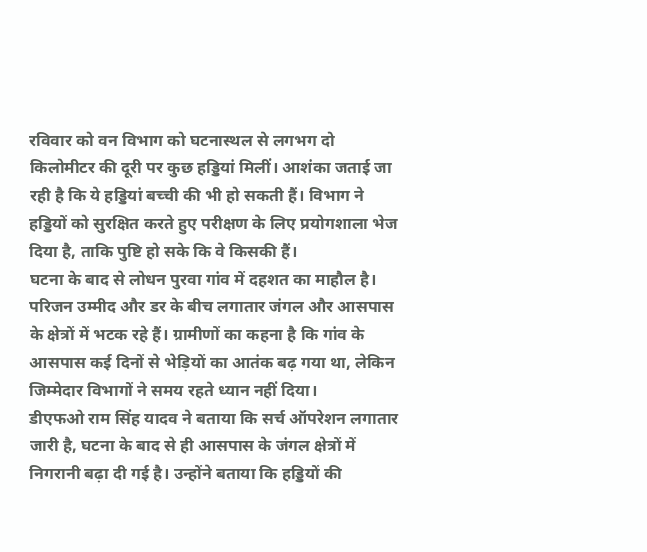रविवार को वन विभाग को घटनास्थल से लगभग दो किलोमीटर की दूरी पर कुछ हड्डियां मिलीं। आशंका जताई जा रही है कि ये हड्डियां बच्ची की भी हो सकती हैं। विभाग ने हड्डियों को सुरक्षित करते हुए परीक्षण के लिए प्रयोगशाला भेज दिया है, ताकि पुष्टि हो सके कि वे किसकी हैं।
घटना के बाद से लोधन पुरवा गांव में दहशत का माहौल है। परिजन उम्मीद और डर के बीच लगातार जंगल और आसपास के क्षेत्रों में भटक रहे हैं। ग्रामीणों का कहना है कि गांव के आसपास कई दिनों से भेड़ियों का आतंक बढ़ गया था, लेकिन जिम्मेदार विभागों ने समय रहते ध्यान नहीं दिया।
डीएफओ राम सिंह यादव ने बताया कि सर्च ऑपरेशन लगातार जारी है, घटना के बाद से ही आसपास के जंगल क्षेत्रों में निगरानी बढ़ा दी गई है। उन्होंने बताया कि हड्डियों की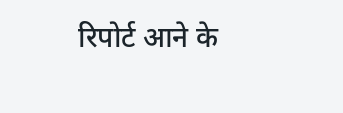रिपोर्ट आने के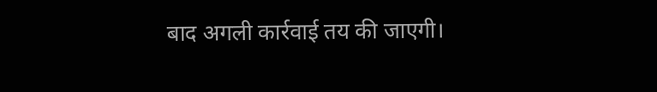बाद अगली कार्रवाई तय की जाएगी।